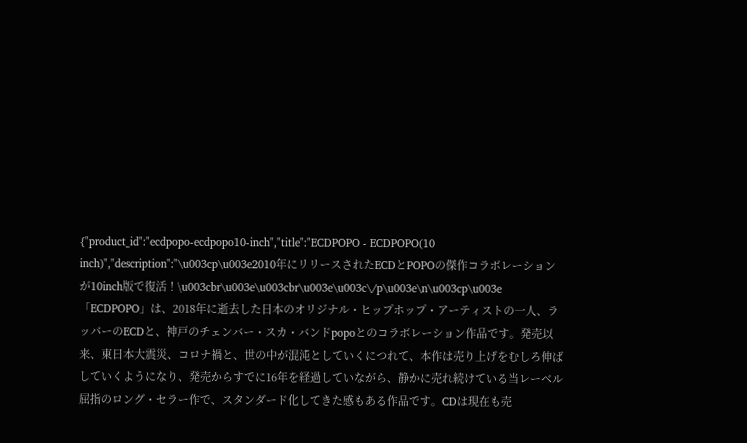{"product_id":"ecdpopo-ecdpopo10-inch","title":"ECDPOPO - ECDPOPO(10 inch)","description":"\u003cp\u003e2010年にリリースされたECDとPOPOの傑作コラボレーションが10inch版で復活！\u003cbr\u003e\u003cbr\u003e\u003c\/p\u003e\n\u003cp\u003e「ECDPOPO」は、2018年に逝去した日本のオリジナル・ヒップホップ・アーティストの一人、ラッパーのECDと、神戸のチェンバー・スカ・バンドpopoとのコラボレーション作品です。発売以来、東日本大震災、コロナ禍と、世の中が混沌としていくにつれて、本作は売り上げをむしろ伸ばしていくようになり、発売からすでに16年を経過していながら、静かに売れ続けている当レーベル屈指のロング・セラー作で、スタンダード化してきた感もある作品です。CDは現在も売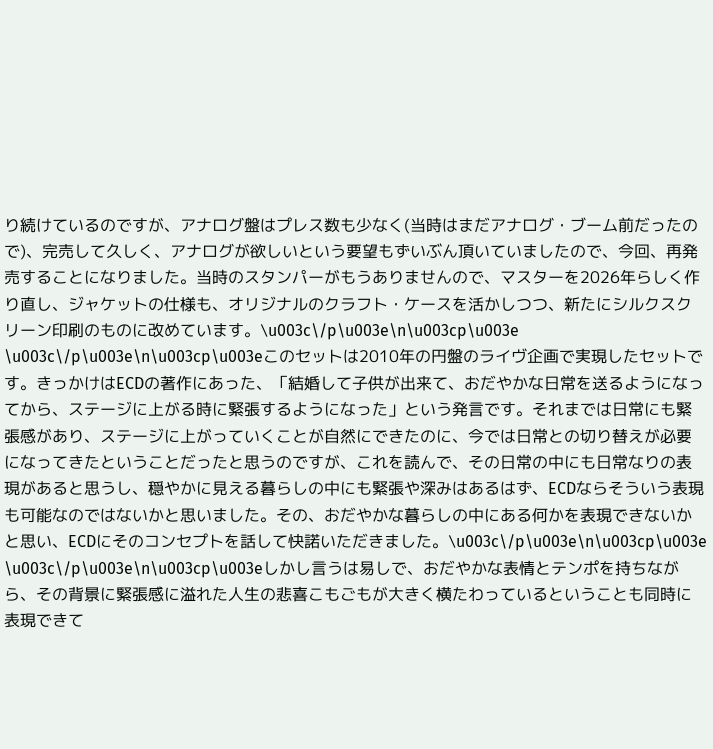り続けているのですが、アナログ盤はプレス数も少なく(当時はまだアナログ・ブーム前だったので)、完売して久しく、アナログが欲しいという要望もずいぶん頂いていましたので、今回、再発売することになりました。当時のスタンパーがもうありませんので、マスターを2026年らしく作り直し、ジャケットの仕様も、オリジナルのクラフト・ケースを活かしつつ、新たにシルクスクリーン印刷のものに改めています。\u003c\/p\u003e\n\u003cp\u003e \u003c\/p\u003e\n\u003cp\u003eこのセットは2010年の円盤のライヴ企画で実現したセットです。きっかけはECDの著作にあった、「結婚して子供が出来て、おだやかな日常を送るようになってから、ステージに上がる時に緊張するようになった」という発言です。それまでは日常にも緊張感があり、ステージに上がっていくことが自然にできたのに、今では日常との切り替えが必要になってきたということだったと思うのですが、これを読んで、その日常の中にも日常なりの表現があると思うし、穏やかに見える暮らしの中にも緊張や深みはあるはず、ECDならそういう表現も可能なのではないかと思いました。その、おだやかな暮らしの中にある何かを表現できないかと思い、ECDにそのコンセプトを話して快諾いただきました。\u003c\/p\u003e\n\u003cp\u003e \u003c\/p\u003e\n\u003cp\u003eしかし言うは易しで、おだやかな表情とテンポを持ちながら、その背景に緊張感に溢れた人生の悲喜こもごもが大きく横たわっているということも同時に表現できて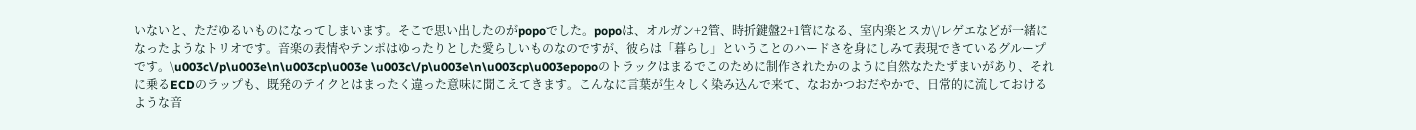いないと、ただゆるいものになってしまいます。そこで思い出したのがpopoでした。popoは、オルガン+2管、時折鍵盤2+1管になる、室内楽とスカ\/レゲエなどが一緒になったようなトリオです。音楽の表情やテンポはゆったりとした愛らしいものなのですが、彼らは「暮らし」ということのハードさを身にしみて表現できているグループです。\u003c\/p\u003e\n\u003cp\u003e \u003c\/p\u003e\n\u003cp\u003epopoのトラックはまるでこのために制作されたかのように自然なたたずまいがあり、それに乗るECDのラップも、既発のテイクとはまったく違った意味に聞こえてきます。こんなに言葉が生々しく染み込んで来て、なおかつおだやかで、日常的に流しておけるような音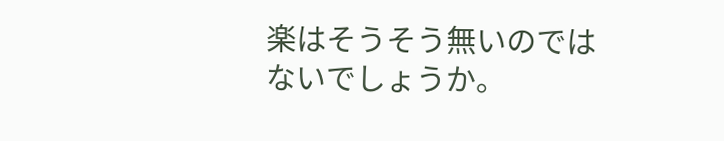楽はそうそう無いのではないでしょうか。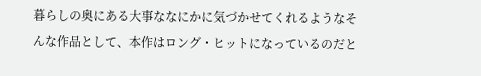暮らしの奥にある大事ななにかに気づかせてくれるようなそんな作品として、本作はロング・ヒットになっているのだと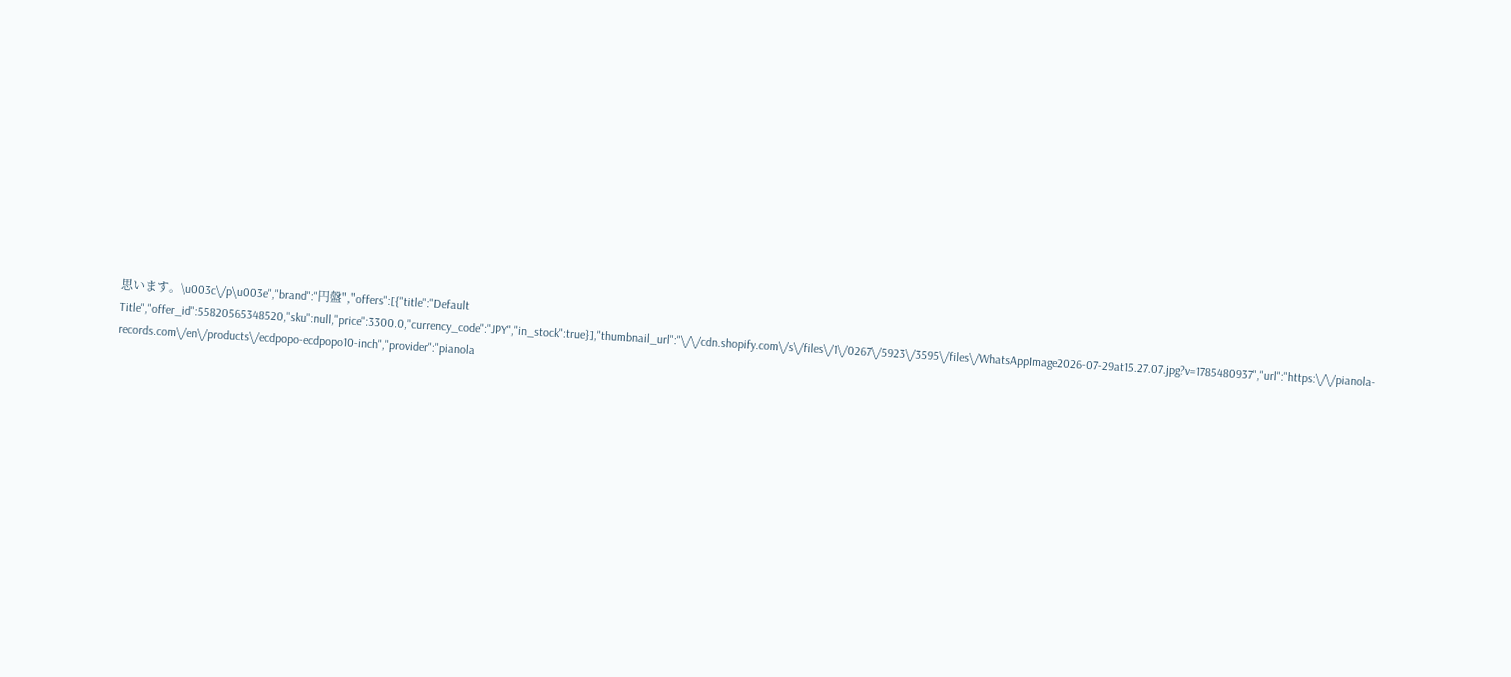思います。\u003c\/p\u003e","brand":"円盤","offers":[{"title":"Default Title","offer_id":55820565348520,"sku":null,"price":3300.0,"currency_code":"JPY","in_stock":true}],"thumbnail_url":"\/\/cdn.shopify.com\/s\/files\/1\/0267\/5923\/3595\/files\/WhatsAppImage2026-07-29at15.27.07.jpg?v=1785480937","url":"https:\/\/pianola-records.com\/en\/products\/ecdpopo-ecdpopo10-inch","provider":"pianola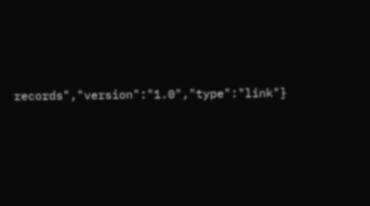records","version":"1.0","type":"link"}